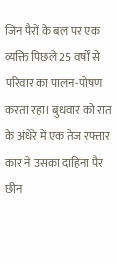जिन पैरों के बल पर एक व्यक्ति पिछले 25 वर्षों से परिवार का पालन-पोषण करता रहा। बुधवार को रात के अंधेरे में एक तेज रफ्तार कार ने उसका दाहिना पैर छीन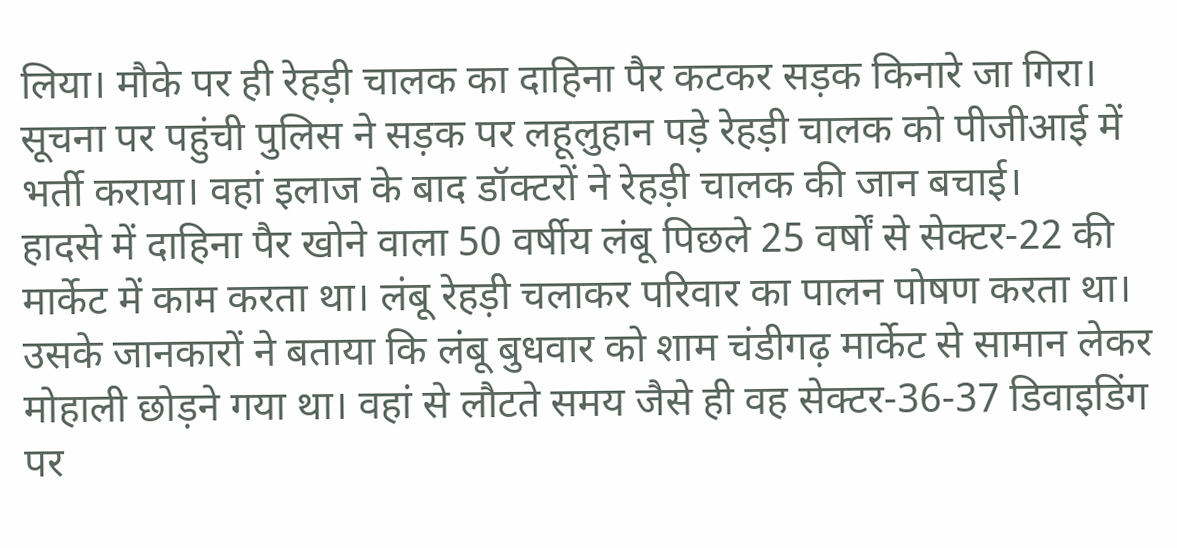लिया। मौके पर ही रेहड़ी चालक का दाहिना पैर कटकर सड़क किनारे जा गिरा। सूचना पर पहुंची पुलिस ने सड़क पर लहूलुहान पड़े रेहड़ी चालक को पीजीआई में भर्ती कराया। वहां इलाज के बाद डॉक्टरों ने रेहड़ी चालक की जान बचाई।
हादसे में दाहिना पैर खोने वाला 50 वर्षीय लंबू पिछले 25 वर्षों से सेक्टर-22 की मार्केट में काम करता था। लंबू रेहड़ी चलाकर परिवार का पालन पोषण करता था। उसके जानकारों ने बताया कि लंबू बुधवार को शाम चंडीगढ़ मार्केट से सामान लेकर मोहाली छोड़ने गया था। वहां से लौटते समय जैसे ही वह सेक्टर-36-37 डिवाइडिंग पर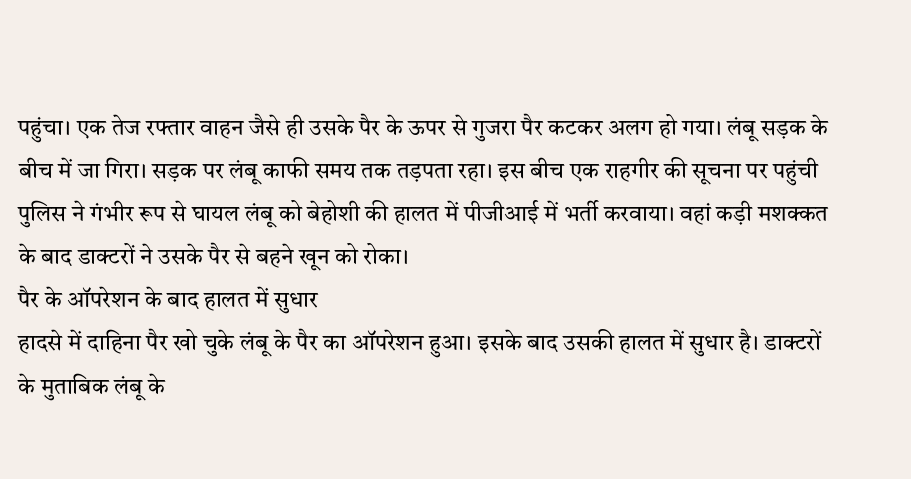पहुंचा। एक तेज रफ्तार वाहन जैसे ही उसके पैर के ऊपर से गुजरा पैर कटकर अलग हो गया। लंबू सड़क के बीच में जा गिरा। सड़क पर लंबू काफी समय तक तड़पता रहा। इस बीच एक राहगीर की सूचना पर पहुंची पुलिस ने गंभीर रूप से घायल लंबू को बेहोशी की हालत में पीजीआई में भर्ती करवाया। वहां कड़ी मशक्कत के बाद डाक्टरों ने उसके पैर से बहने खून को रोका।
पैर के ऑपरेशन के बाद हालत में सुधार
हादसे में दाहिना पैर खो चुके लंबू के पैर का ऑपरेशन हुआ। इसके बाद उसकी हालत में सुधार है। डाक्टरों के मुताबिक लंबू के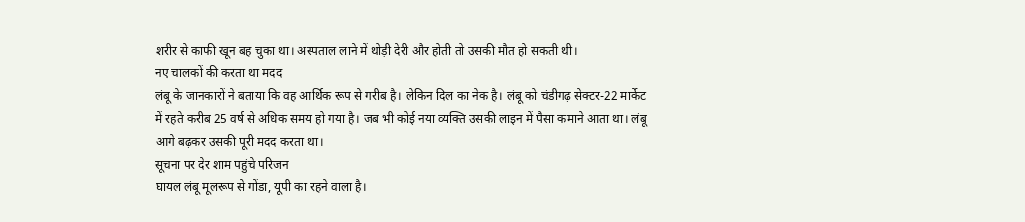शरीर से काफी खून बह चुका था। अस्पताल लाने में थोड़ी देरी और होती तो उसकी मौत हो सकती थी।
नए चालकों की करता था मदद
लंबू के जानकारों ने बताया कि वह आर्थिक रूप से गरीब है। लेकिन दिल का नेक है। लंबू को चंडीगढ़ सेक्टर-22 मार्केट में रहते करीब 25 वर्ष से अधिक समय हो गया है। जब भी कोई नया व्यक्ति उसकी लाइन में पैसा कमाने आता था। लंबू आगे बढ़कर उसकी पूरी मदद करता था।
सूचना पर देर शाम पहुंचे परिजन
घायल लंबू मूलरूप से गोंडा, यूपी का रहने वाला है।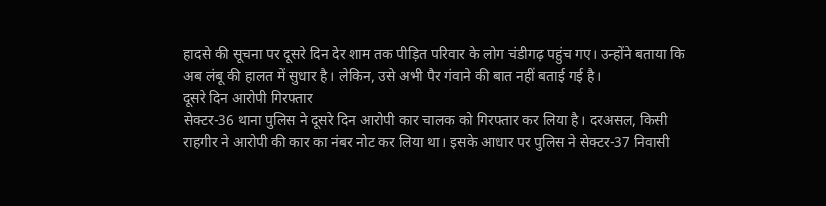हादसे की सूचना पर दूसरे दिन देर शाम तक पीड़ित परिवार के लोग चंडीगढ़ पहुंच गए। उन्होंने बताया कि अब लंबू की हालत में सुधार है। लेकिन, उसे अभी पैर गंवाने की बात नहीं बताई गई है।
दूसरे दिन आरोपी गिरफ्तार
सेक्टर-36 थाना पुलिस ने दूसरे दिन आरोपी कार चालक को गिरफ्तार कर लिया है। दरअसल, किसी राहगीर ने आरोपी की कार का नंबर नोट कर लिया था। इसके आधार पर पुलिस ने सेक्टर-37 निवासी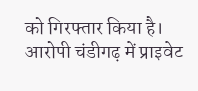को गिरफ्तार किया है। आरोपी चंडीगढ़ में प्राइवेट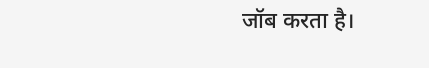जॉब करता है।